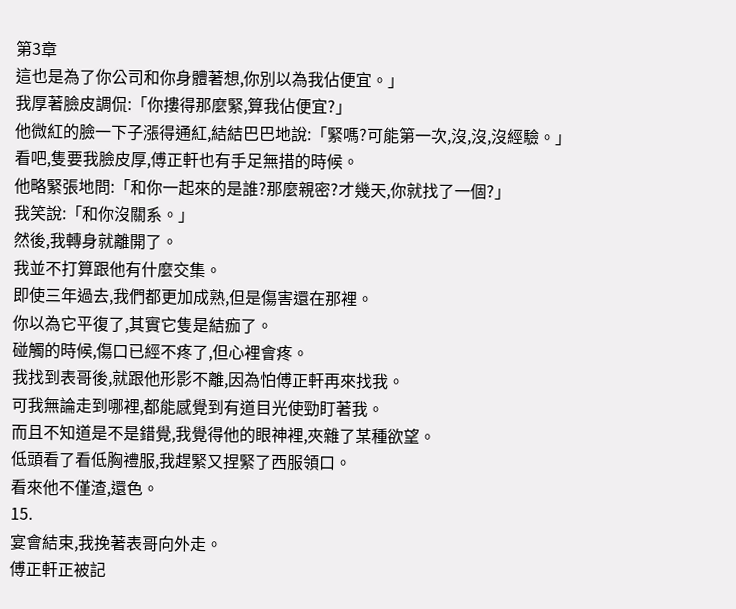第3章
這也是為了你公司和你身體著想,你別以為我佔便宜。」
我厚著臉皮調侃:「你摟得那麼緊,算我佔便宜?」
他微紅的臉一下子漲得通紅,結結巴巴地說:「緊嗎?可能第一次,沒,沒,沒經驗。」
看吧,隻要我臉皮厚,傅正軒也有手足無措的時候。
他略緊張地問:「和你一起來的是誰?那麼親密?才幾天,你就找了一個?」
我笑說:「和你沒關系。」
然後,我轉身就離開了。
我並不打算跟他有什麼交集。
即使三年過去,我們都更加成熟,但是傷害還在那裡。
你以為它平復了,其實它隻是結痂了。
碰觸的時候,傷口已經不疼了,但心裡會疼。
我找到表哥後,就跟他形影不離,因為怕傅正軒再來找我。
可我無論走到哪裡,都能感覺到有道目光使勁盯著我。
而且不知道是不是錯覺,我覺得他的眼神裡,夾雜了某種欲望。
低頭看了看低胸禮服,我趕緊又捏緊了西服領口。
看來他不僅渣,還色。
15.
宴會結束,我挽著表哥向外走。
傅正軒正被記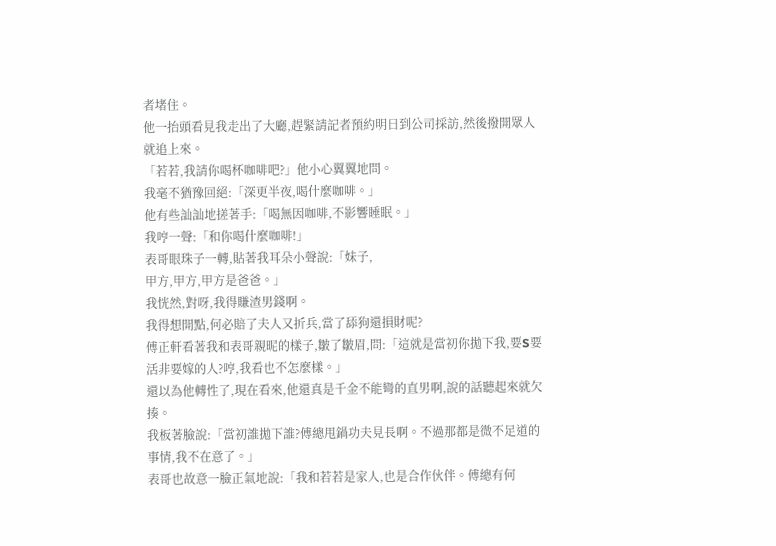者堵住。
他一抬頭看見我走出了大廳,趕緊請記者預約明日到公司採訪,然後撥開眾人就追上來。
「若若,我請你喝杯咖啡吧?」他小心翼翼地問。
我毫不猶豫回絕:「深更半夜,喝什麼咖啡。」
他有些訕訕地搓著手:「喝無因咖啡,不影響睡眠。」
我哼一聲:「和你喝什麼咖啡!」
表哥眼珠子一轉,貼著我耳朵小聲說:「妹子,
甲方,甲方,甲方是爸爸。」
我恍然,對呀,我得賺渣男錢啊。
我得想開點,何必賠了夫人又折兵,當了舔狗還損財呢?
傅正軒看著我和表哥親昵的樣子,皺了皺眉,問:「這就是當初你拋下我,要S要活非要嫁的人?哼,我看也不怎麼樣。」
還以為他轉性了,現在看來,他還真是千金不能彎的直男啊,說的話聽起來就欠揍。
我板著臉說:「當初誰拋下誰?傅總甩鍋功夫見長啊。不過那都是微不足道的事情,我不在意了。」
表哥也故意一臉正氣地說:「我和若若是家人,也是合作伙伴。傅總有何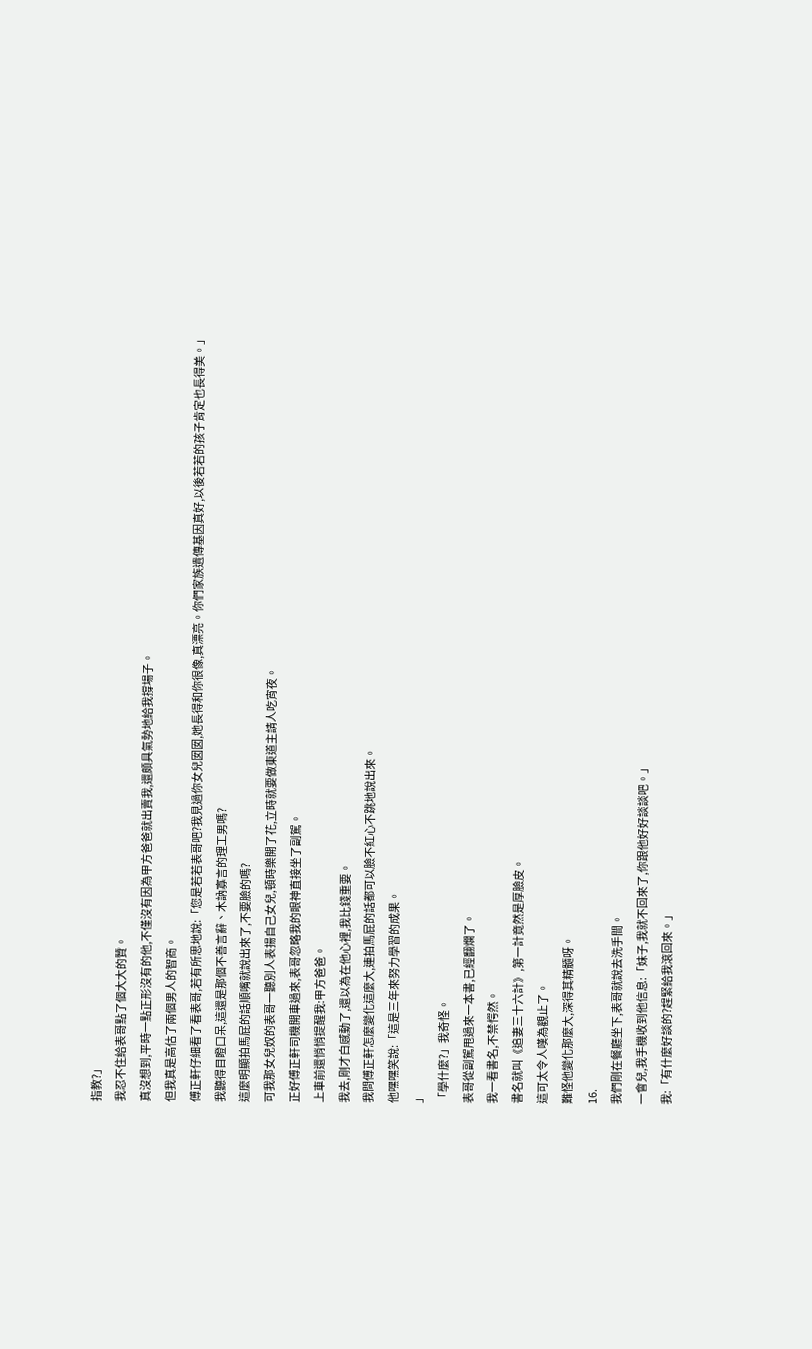指教?」
我忍不住給表哥點了個大大的贊。
真沒想到,平時一點正形沒有的他,不僅沒有因為甲方爸爸就出賣我,還頗具氣勢地給我撐場子。
但我真是高估了兩個男人的智商。
傅正軒仔細看了看表哥,若有所思地說:「您是若若表哥吧?我見過你女兒囡囡,她長得和你很像,真漂亮。你們家族遺傳基因真好,以後若若的孩子肯定也長得美。」
我聽得目瞪口呆,這還是那個不善言辭、木訥寡言的理工男嗎?
這麼明顯拍馬屁的話順嘴就說出來了,不要臉的嗎?
可我那女兒奴的表哥一聽別人表揚自己女兒,頓時樂開了花,立時就要做東道主請人吃宵夜。
正好傅正軒司機開車過來,表哥忽略我的眼神直接坐了副駕。
上車前還悄悄提醒我:甲方爸爸。
我去,剛才白感動了,還以為在他心裡,我比錢重要。
我問傅正軒怎麼變化這麼大,連拍馬屁的話都可以臉不紅心不跳地說出來。
他嘿嘿笑說:「這是三年來努力學習的成果。
」
「學什麼?」我奇怪。
表哥從副駕甩過來一本書,已經翻爛了。
我一看書名,不禁愕然。
書名就叫《追妻三十六計》,第一計竟然是厚臉皮。
這可太令人嘆為觀止了。
難怪他變化那麼大,深得其精髓呀。
16.
我們剛在餐廳坐下,表哥就說去洗手間。
一會兒,我手機收到他信息:「妹子,我就不回來了,你跟他好好談談吧。」
我:「有什麼好談的?趕緊給我滾回來。」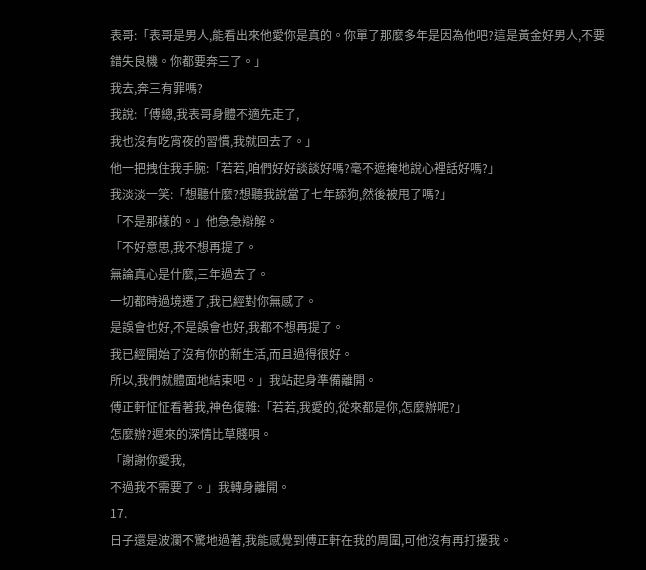表哥:「表哥是男人,能看出來他愛你是真的。你單了那麼多年是因為他吧?這是黃金好男人,不要錯失良機。你都要奔三了。」
我去,奔三有罪嗎?
我說:「傅總,我表哥身體不適先走了,
我也沒有吃宵夜的習慣,我就回去了。」
他一把拽住我手腕:「若若,咱們好好談談好嗎?毫不遮掩地說心裡話好嗎?」
我淡淡一笑:「想聽什麼?想聽我說當了七年舔狗,然後被甩了嗎?」
「不是那樣的。」他急急辯解。
「不好意思,我不想再提了。
無論真心是什麼,三年過去了。
一切都時過境遷了,我已經對你無感了。
是誤會也好,不是誤會也好,我都不想再提了。
我已經開始了沒有你的新生活,而且過得很好。
所以,我們就體面地結束吧。」我站起身準備離開。
傅正軒怔怔看著我,神色復雜:「若若,我愛的,從來都是你,怎麼辦呢?」
怎麼辦?遲來的深情比草賤唄。
「謝謝你愛我,
不過我不需要了。」我轉身離開。
17.
日子還是波瀾不驚地過著,我能感覺到傅正軒在我的周圍,可他沒有再打擾我。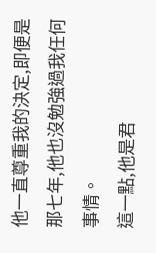他一直尊重我的決定,即便是那七年,他也沒勉強過我任何事情。
這一點,他是君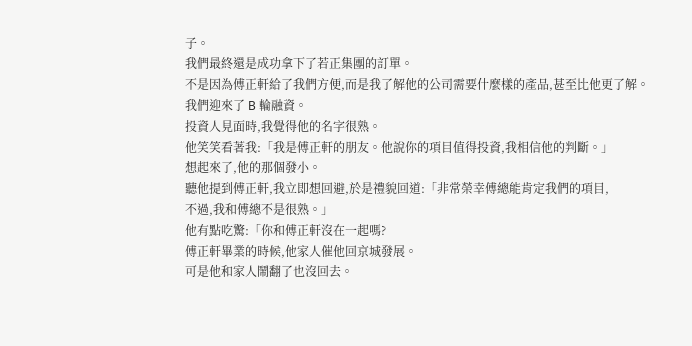子。
我們最終還是成功拿下了若正集團的訂單。
不是因為傅正軒給了我們方便,而是我了解他的公司需要什麼樣的產品,甚至比他更了解。
我們迎來了 B 輪融資。
投資人見面時,我覺得他的名字很熟。
他笑笑看著我:「我是傅正軒的朋友。他說你的項目值得投資,我相信他的判斷。」
想起來了,他的那個發小。
聽他提到傅正軒,我立即想回避,於是禮貌回道:「非常榮幸傅總能肯定我們的項目,
不過,我和傅總不是很熟。」
他有點吃驚:「你和傅正軒沒在一起嗎?
傅正軒畢業的時候,他家人催他回京城發展。
可是他和家人鬧翻了也沒回去。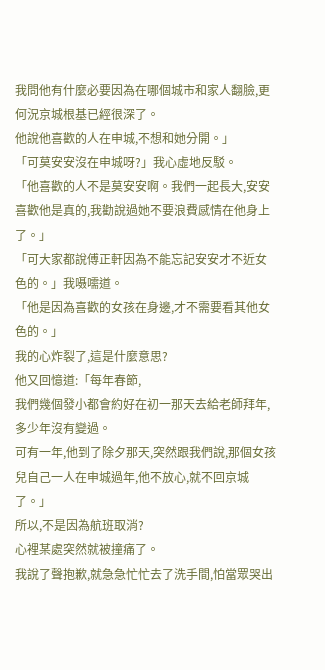我問他有什麼必要因為在哪個城市和家人翻臉,更何況京城根基已經很深了。
他說他喜歡的人在申城,不想和她分開。」
「可莫安安沒在申城呀?」我心虛地反駁。
「他喜歡的人不是莫安安啊。我們一起長大,安安喜歡他是真的,我勸說過她不要浪費感情在他身上了。」
「可大家都說傅正軒因為不能忘記安安才不近女色的。」我嗫嚅道。
「他是因為喜歡的女孩在身邊,才不需要看其他女色的。」
我的心炸裂了,這是什麼意思?
他又回憶道:「每年春節,
我們幾個發小都會約好在初一那天去給老師拜年,多少年沒有變過。
可有一年,他到了除夕那天,突然跟我們說,那個女孩兒自己一人在申城過年,他不放心,就不回京城了。」
所以,不是因為航班取消?
心裡某處突然就被撞痛了。
我說了聲抱歉,就急急忙忙去了洗手間,怕當眾哭出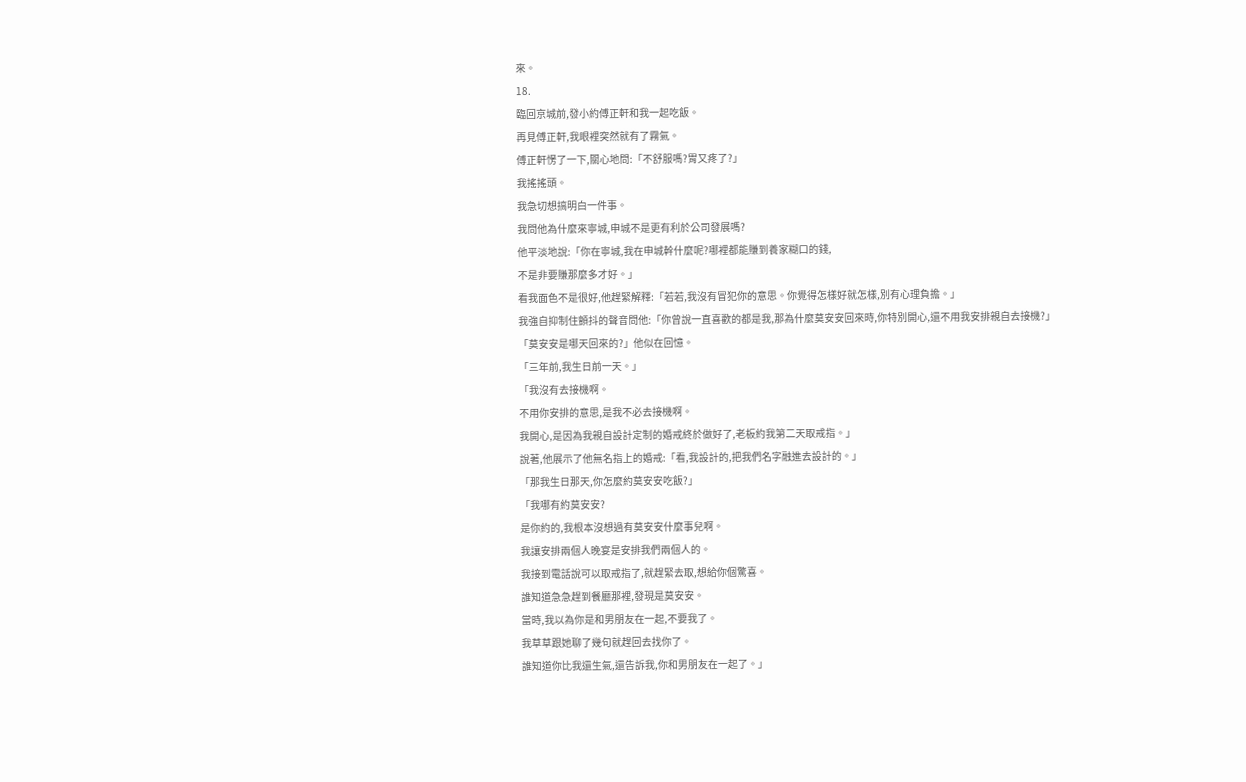來。
18.
臨回京城前,發小約傅正軒和我一起吃飯。
再見傅正軒,我眼裡突然就有了霧氣。
傅正軒愣了一下,關心地問:「不舒服嗎?胃又疼了?」
我搖搖頭。
我急切想搞明白一件事。
我問他為什麼來寧城,申城不是更有利於公司發展嗎?
他平淡地說:「你在寧城,我在申城幹什麼呢?哪裡都能賺到養家糊口的錢,
不是非要賺那麼多才好。」
看我面色不是很好,他趕緊解釋:「若若,我沒有冒犯你的意思。你覺得怎樣好就怎樣,別有心理負擔。」
我強自抑制住顫抖的聲音問他:「你曾說一直喜歡的都是我,那為什麼莫安安回來時,你特別開心,還不用我安排親自去接機?」
「莫安安是哪天回來的?」他似在回憶。
「三年前,我生日前一天。」
「我沒有去接機啊。
不用你安排的意思,是我不必去接機啊。
我開心,是因為我親自設計定制的婚戒終於做好了,老板約我第二天取戒指。」
說著,他展示了他無名指上的婚戒:「看,我設計的,把我們名字融進去設計的。」
「那我生日那天,你怎麼約莫安安吃飯?」
「我哪有約莫安安?
是你約的,我根本沒想過有莫安安什麼事兒啊。
我讓安排兩個人晚宴是安排我們兩個人的。
我接到電話說可以取戒指了,就趕緊去取,想給你個驚喜。
誰知道急急趕到餐廳那裡,發現是莫安安。
當時,我以為你是和男朋友在一起,不要我了。
我草草跟她聊了幾句就趕回去找你了。
誰知道你比我還生氣,還告訴我,你和男朋友在一起了。」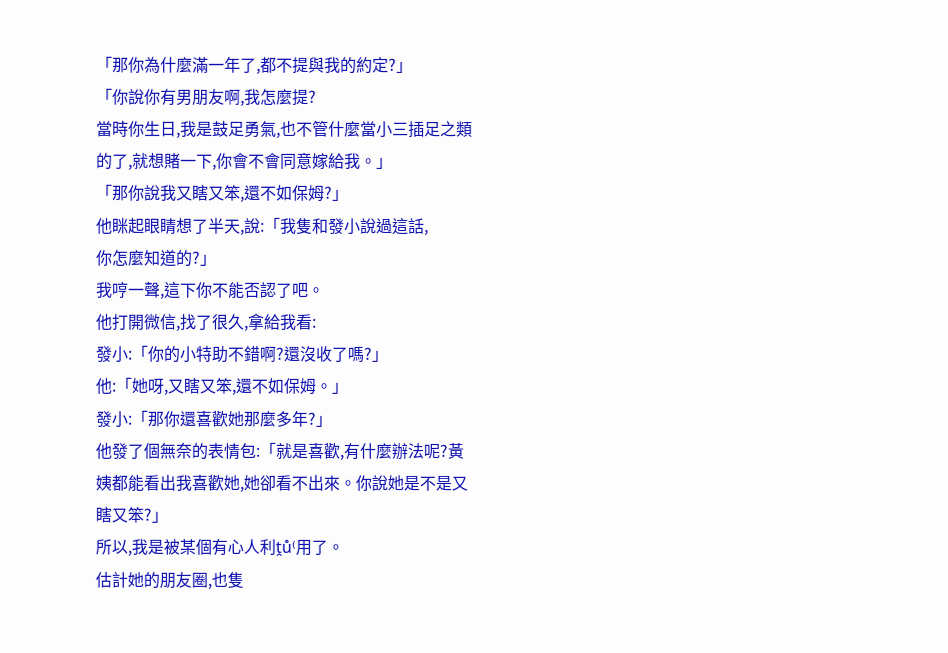「那你為什麼滿一年了,都不提與我的約定?」
「你說你有男朋友啊,我怎麼提?
當時你生日,我是鼓足勇氣,也不管什麼當小三插足之類的了,就想賭一下,你會不會同意嫁給我。」
「那你說我又瞎又笨,還不如保姆?」
他眯起眼睛想了半天,說:「我隻和發小說過這話,
你怎麼知道的?」
我哼一聲,這下你不能否認了吧。
他打開微信,找了很久,拿給我看:
發小:「你的小特助不錯啊?還沒收了嗎?」
他:「她呀,又瞎又笨,還不如保姆。」
發小:「那你還喜歡她那麼多年?」
他發了個無奈的表情包:「就是喜歡,有什麼辦法呢?黃姨都能看出我喜歡她,她卻看不出來。你說她是不是又瞎又笨?」
所以,我是被某個有心人利ṱů⁽用了。
估計她的朋友圈,也隻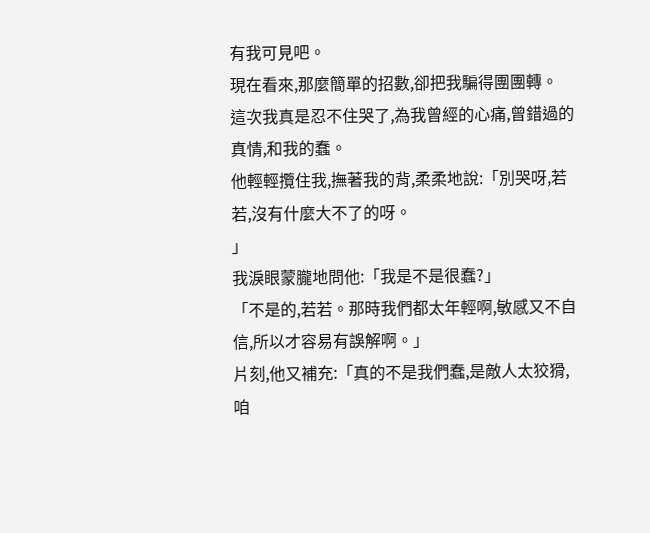有我可見吧。
現在看來,那麼簡單的招數,卻把我騙得團團轉。
這次我真是忍不住哭了,為我曾經的心痛,曾錯過的真情,和我的蠢。
他輕輕攬住我,撫著我的背,柔柔地說:「別哭呀,若若,沒有什麼大不了的呀。
」
我淚眼蒙朧地問他:「我是不是很蠢?」
「不是的,若若。那時我們都太年輕啊,敏感又不自信,所以才容易有誤解啊。」
片刻,他又補充:「真的不是我們蠢,是敵人太狡猾,咱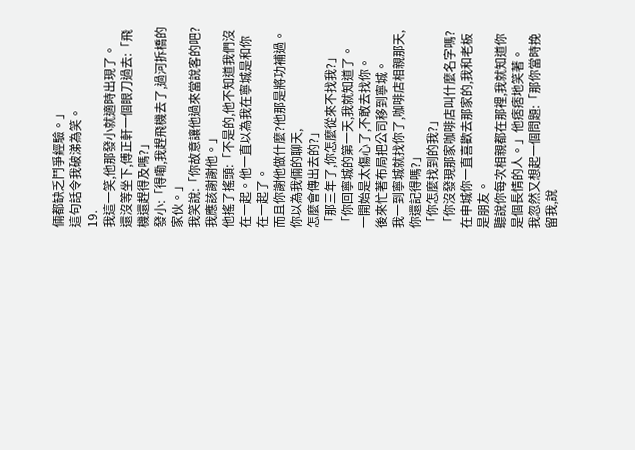倆都缺乏鬥爭經驗。」
這句話令我破涕為笑。
19.
我這一笑,他那發小就適時出現了。
還沒等坐下,傅正軒一個眼刀過去:「飛機還趕得及嗎?」
發小:「得嘞,我趕飛機去了,過河拆橋的家伙。」
我笑說:「你故意讓他過來當說客的吧?我應該謝謝他。」
他搖了搖頭:「不是的,他不知道我們沒在一起。他一直以為我在寧城是和你在一起了。
而且你謝他做什麼?他那是將功補過。
你以為我倆的聊天,
怎麼會傳出去的?」
「那三年了,你怎麼從來不找我?」
「你回寧城的第一天,我就知道了。
一開始是太傷心了,不敢去找你。
後來忙著布局把公司移到寧城。
我一到寧城就找你了,咖啡店相親那天,你還記得嗎?」
「你怎麼找到的我?」
「你沒發現那家咖啡店叫什麼名字嗎?
在申城你一直喜歡去那家的,我和老板是朋友。
聽說你每次相親都在那裡,我就知道你是個長情的人。」他痞痞地笑著。
我忽然又想起一個問題:「那你當時挽留我,說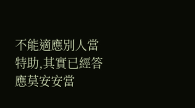不能適應別人當特助,其實已經答應莫安安當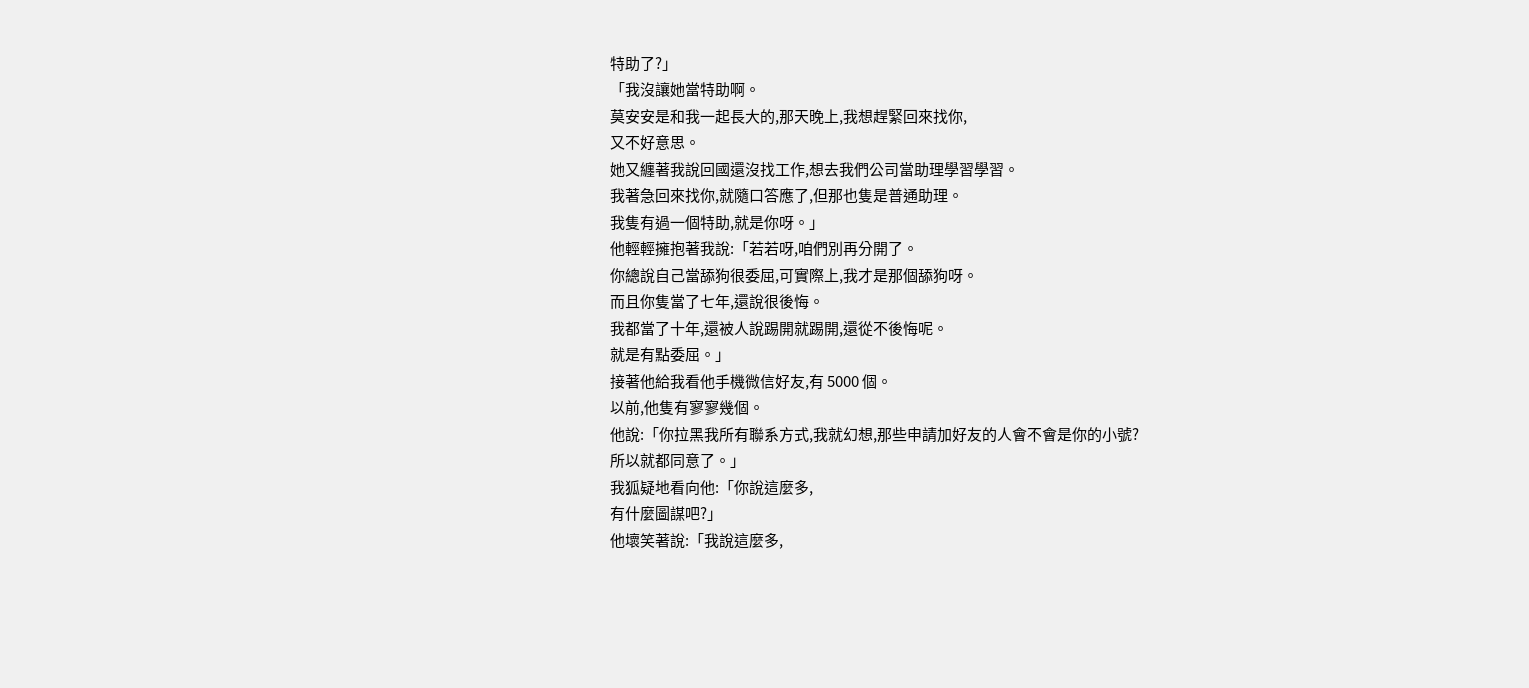特助了?」
「我沒讓她當特助啊。
莫安安是和我一起長大的,那天晚上,我想趕緊回來找你,
又不好意思。
她又纏著我說回國還沒找工作,想去我們公司當助理學習學習。
我著急回來找你,就隨口答應了,但那也隻是普通助理。
我隻有過一個特助,就是你呀。」
他輕輕擁抱著我說:「若若呀,咱們別再分開了。
你總說自己當舔狗很委屈,可實際上,我才是那個舔狗呀。
而且你隻當了七年,還說很後悔。
我都當了十年,還被人說踢開就踢開,還從不後悔呢。
就是有點委屈。」
接著他給我看他手機微信好友,有 5000 個。
以前,他隻有寥寥幾個。
他說:「你拉黑我所有聯系方式,我就幻想,那些申請加好友的人會不會是你的小號?
所以就都同意了。」
我狐疑地看向他:「你說這麼多,
有什麼圖謀吧?」
他壞笑著說:「我說這麼多,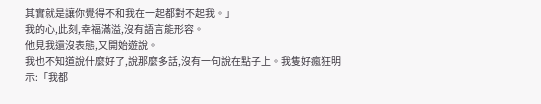其實就是讓你覺得不和我在一起都對不起我。」
我的心,此刻,幸福滿溢,沒有語言能形容。
他見我還沒表態,又開始遊說。
我也不知道說什麼好了,說那麼多話,沒有一句說在點子上。我隻好瘋狂明示:「我都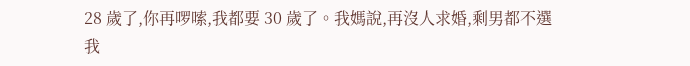28 歲了,你再啰嗦,我都要 30 歲了。我媽說,再沒人求婚,剩男都不選我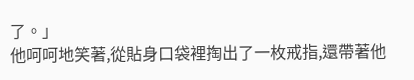了。」
他呵呵地笑著,從貼身口袋裡掏出了一枚戒指,還帶著他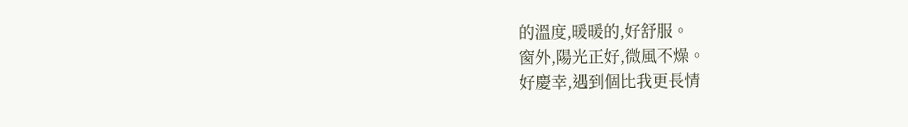的溫度,暖暖的,好舒服。
窗外,陽光正好,微風不燥。
好慶幸,遇到個比我更長情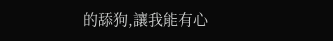的舔狗,讓我能有心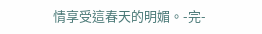情享受這春天的明媚。-完-